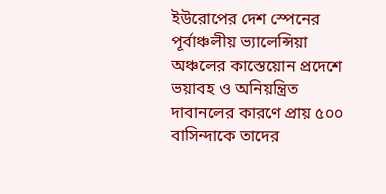ইউরোপের দেশ স্পেনের পূর্বাঞ্চলীয় ভ্যালেন্সিয়া অঞ্চলের কাস্তেয়োন প্রদেশে ভয়াবহ ও অনিয়ন্ত্রিত দাবানলের কারণে প্রায় ৫০০ বাসিন্দাকে তাদের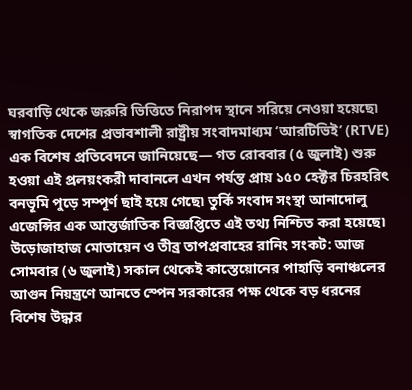ঘরবাড়ি থেকে জরুরি ভিত্তিতে নিরাপদ স্থানে সরিয়ে নেওয়া হয়েছে৷ স্বাগতিক দেশের প্রভাবশালী রাষ্ট্রীয় সংবাদমাধ্যম ‘আরটিভিই’ (RTVE) এক বিশেষ প্রতিবেদনে জানিয়েছে— গত রোববার (৫ জুলাই) শুরু হওয়া এই প্রলয়ংকরী দাবানলে এখন পর্যন্ত প্রায় ১৫০ হেক্টর চিরহরিৎ বনভূমি পুড়ে সম্পূর্ণ ছাই হয়ে গেছে৷ তুর্কি সংবাদ সংস্থা আনাদোলু এজেন্সির এক আন্তর্জাতিক বিজ্ঞপ্তিতে এই তথ্য নিশ্চিত করা হয়েছে৷
উড়োজাহাজ মোতায়েন ও তীব্র তাপপ্রবাহের রানিং সংকট: আজ সোমবার (৬ জুলাই) সকাল থেকেই কাস্তেয়োনের পাহাড়ি বনাঞ্চলের আগুন নিয়ন্ত্রণে আনতে স্পেন সরকারের পক্ষ থেকে বড় ধরনের বিশেষ উদ্ধার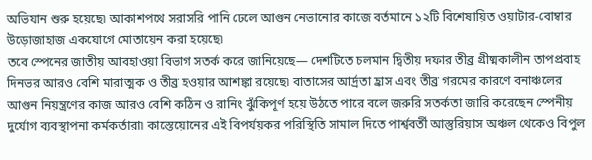অভিযান শুরু হয়েছে৷ আকাশপথে সরাসরি পানি ঢেলে আগুন নেভানোর কাজে বর্তমানে ১২টি বিশেষায়িত ওয়াটার-বোম্বার উড়োজাহাজ একযোগে মোতায়েন করা হয়েছে৷
তবে স্পেনের জাতীয় আবহাওয়া বিভাগ সতর্ক করে জানিয়েছে— দেশটিতে চলমান দ্বিতীয় দফার তীব্র গ্রীষ্মকালীন তাপপ্রবাহ দিনভর আরও বেশি মারাত্মক ও তীব্র হওয়ার আশঙ্কা রয়েছে৷ বাতাসের আর্দ্রতা হ্রাস এবং তীব্র গরমের কারণে বনাঞ্চলের আগুন নিয়ন্ত্রণের কাজ আরও বেশি কঠিন ও রানিং ঝুঁকিপূর্ণ হয়ে উঠতে পারে বলে জরুরি সতর্কতা জারি করেছেন স্পেনীয় দুর্যোগ ব্যবস্থাপনা কর্মকর্তারা৷ কাস্তেয়োনের এই বিপর্যয়কর পরিস্থিতি সামাল দিতে পার্শ্ববর্তী আস্তুরিয়াস অঞ্চল থেকেও বিপুল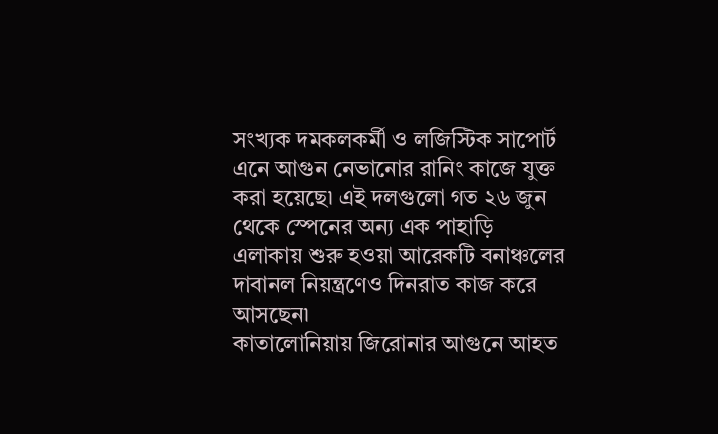সংখ্যক দমকলকর্মী ও লজিস্টিক সাপোর্ট এনে আগুন নেভানোর রানিং কাজে যুক্ত করা হয়েছে৷ এই দলগুলো গত ২৬ জুন থেকে স্পেনের অন্য এক পাহাড়ি এলাকায় শুরু হওয়া আরেকটি বনাঞ্চলের দাবানল নিয়ন্ত্রণেও দিনরাত কাজ করে আসছেন৷
কাতালোনিয়ায় জিরোনার আগুনে আহত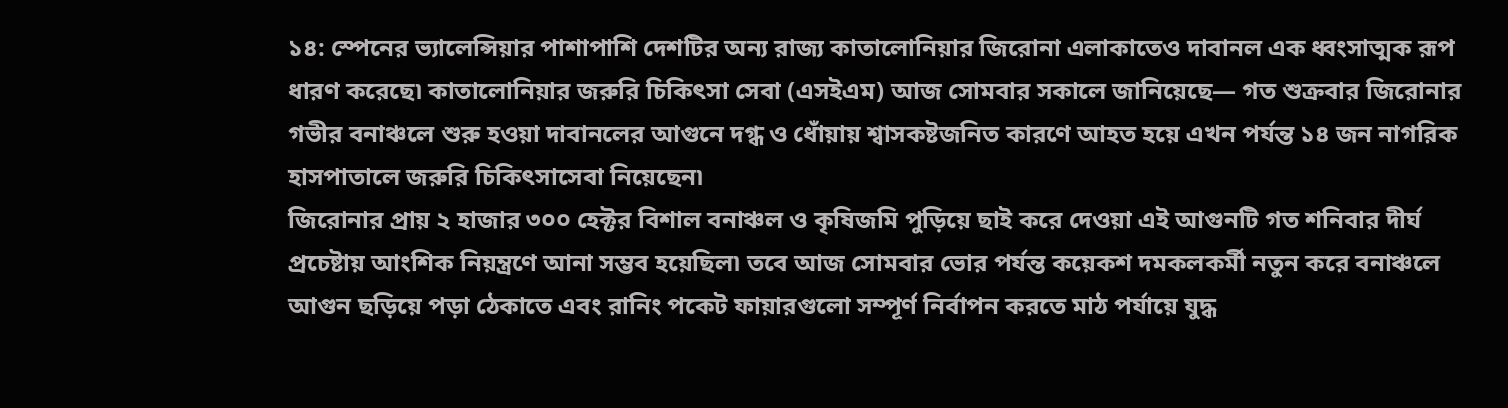১৪: স্পেনের ভ্যালেন্সিয়ার পাশাপাশি দেশটির অন্য রাজ্য কাতালোনিয়ার জিরোনা এলাকাতেও দাবানল এক ধ্বংসাত্মক রূপ ধারণ করেছে৷ কাতালোনিয়ার জরুরি চিকিৎসা সেবা (এসইএম) আজ সোমবার সকালে জানিয়েছে— গত শুক্রবার জিরোনার গভীর বনাঞ্চলে শুরু হওয়া দাবানলের আগুনে দগ্ধ ও ধোঁয়ায় শ্বাসকষ্টজনিত কারণে আহত হয়ে এখন পর্যন্ত ১৪ জন নাগরিক হাসপাতালে জরুরি চিকিৎসাসেবা নিয়েছেন৷
জিরোনার প্রায় ২ হাজার ৩০০ হেক্টর বিশাল বনাঞ্চল ও কৃষিজমি পুড়িয়ে ছাই করে দেওয়া এই আগুনটি গত শনিবার দীর্ঘ প্রচেষ্টায় আংশিক নিয়ন্ত্রণে আনা সম্ভব হয়েছিল৷ তবে আজ সোমবার ভোর পর্যন্ত কয়েকশ দমকলকর্মী নতুন করে বনাঞ্চলে আগুন ছড়িয়ে পড়া ঠেকাতে এবং রানিং পকেট ফায়ারগুলো সম্পূর্ণ নির্বাপন করতে মাঠ পর্যায়ে যুদ্ধ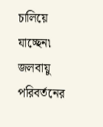চালিয়ে যাচ্ছেন৷ জলবায়ু পরিবর্তনের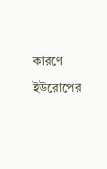কারণে ইউরোপের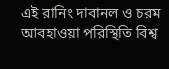এই রানিং দাবানল ও চরম আবহাওয়া পরিস্থিতি বিশ্ব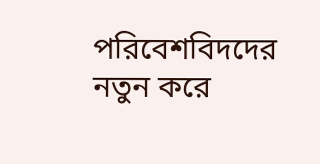পরিবেশবিদদের নতুন করে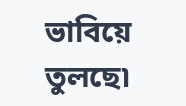ভাবিয়ে তুলছে৷